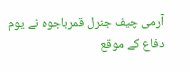آرمی چیف جنرل قمرباجوہ نے یوم دفاع کے موقع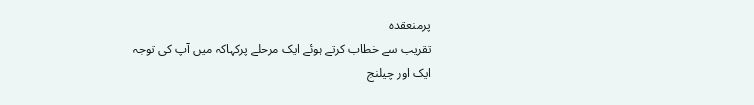پرمنعقدہ
تقریب سے خطاب کرتے ہوئے ایک مرحلے پرکہاکہ میں آپ کی توجہ ایک اور چیلنج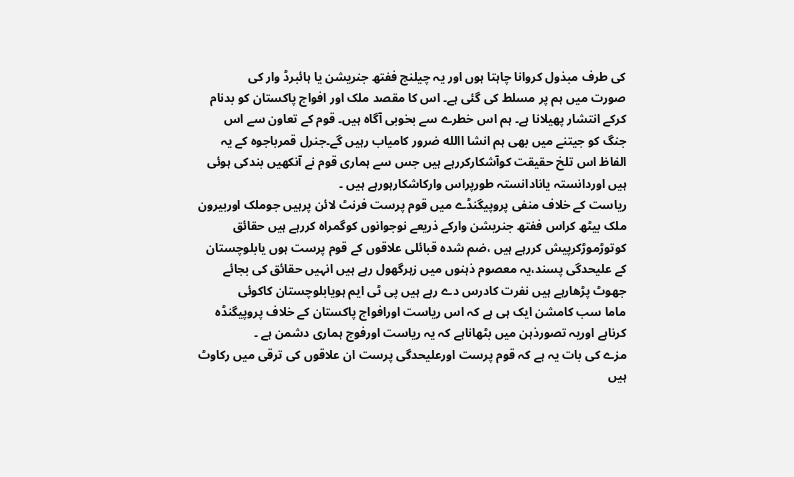کی طرف مبذول کروانا چاہتا ہوں اور یہ چیلنج ففتھ جنریشن یا ہائبرڈ وار کی
صورت میں ہم پر مسلط کی گئی ہے۔ اس کا مقصد ملک اور افواج پاکستان کو بدنام
کرکے انتشار پھیلانا ہے۔ ہم اس خطرے سے بخوبی آگاہ ہیں۔ قوم کے تعاون سے اس
جنگ کو جیتنے میں بھی ہم انشا االله ضرور کامیاب رہیں گے۔جنرل قمرباجوہ کے یہ
الفاظ اس تلخ حقیقت کوآشکارکررہے ہیں جس سے ہماری قوم نے آنکھیں بندکی ہوئی
ہیں اوردانستہ یانادانستہ طورپراس وارکاشکارہورہے ہیں ۔
ریاست کے خلاف منفی پروپیگنڈے میں قوم پرست فرنٹ لائن پرہیں جوملک اوربیرون
ملک بیٹھ کراس ففتھ جنریشن وارکے ذریعے نوجوانوں کوگمراہ کررہے ہیں حقائق
کوتوڑموڑکرپیش کررہے ہیں ،ضم شدہ قبائلی علاقوں کے قوم پرست ہوں یابلوچستان
کے علیحدگی پسند،یہ معصوم ذہنوں میں زہرگھول رہے ہیں انہیں حقائق کی بجائے
جھوٹ پڑھارہے ہیں نفرت کادرس دے رہے ہیں پی ٹی ایم ہویابلوچستان کاکوئی
ماما سب کامشن ایک ہی ہے کہ اس ریاست اورافواج پاکستان کے خلاف پروپیگنڈہ
کرناہے اوریہ تصورذہن میں بٹھاناہے کہ یہ ریاست اورفوج ہماری دشمن ہے ۔
مزے کی بات یہ ہے کہ قوم پرست اورعلیحدگی پرست ان علاقوں کی ترقی میں رکاوٹ
ہیں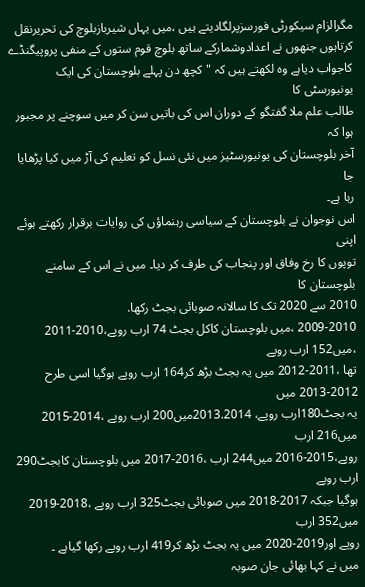مگرالزام سیکورٹی فورسزپرلگادیتے ہیں ،میں یہاں شیربازبلوچ کی تحریرنقل
کرتاہوں جنھوں نے اعدادوشمارکے ساتھ بلوچ قوم ستوں کے منفی پروپیگنڈے
کاجواب دیاہے وہ لکھتے ہیں کہ "کچھ دن پہلے بلوچستان کی ایک یونیورسٹی کا
طالب علم ملا گفتگو کے دوران اس کی باتیں سن کر میں سوچنے پر مجبور ہوا کہ
آخر بلوچستان کی یونیورسٹیز میں نئی نسل کو تعلیم کی آڑ میں کیا پڑھایا جا
رہا ہے۔
اس نوجوان نے بلوچستان کے سیاسی رہنماؤں کی روایات برقرار رکھتے ہوئے اپنی
توپوں کا رخ وفاق اور پنجاب کی طرف کر دیا۔ میں نے اس کے سامنے بلوچستان کا
2010 سے 2020 تک کا سالانہ صوبائی بجٹ رکھا.
2009-2010 ،میں بلوچستان کاکل بجٹ 74 ارب روپے،2010-2011 ،میں152 ارب روپے
تھا ،2011-2012 میں یہ بجٹ بڑھ کر164 ارب روپے ہوگیا اسی طرح 2012-2013 میں
یہ بجٹ180ارب روپے، 2013.2014میں200 ارب روپے ،2014-2015 میں216 ارب
روپے،2015-2016 میں244 ارب ،2016-2017 میں بلوچستان کابجٹ290 ارب روپے
ہوگیا جبکہ 2017-2018 میں صوبائی بجٹ325 ارب روپے ،2018-2019 میں352 ارب
روپے اور2019-2020 میں یہ بجٹ بڑھ کر419 ارب روپے رکھا گیاہے ۔
میں نے کہا بھائی جان صوبہ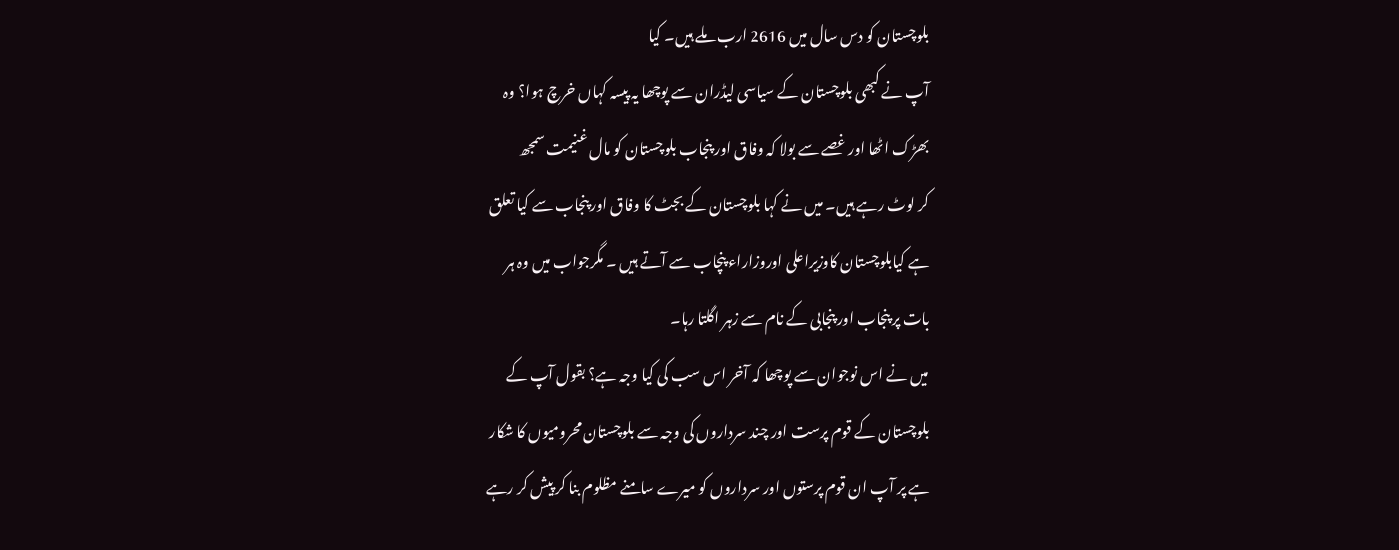بلوچستان کو دس سال میں 2616 ارب ملے ہیں۔ کیا
آپ نے کبھی بلوچستان کے سیاسی لیڈران سے پوچھا یہ پیسہ کہاں خرچ ہوا؟ وہ
بھڑک اٹھا اور غصے سے بولا کہ وفاق اور پنجاب بلوچستان کو مال غنیمت سمجھ
کر لوٹ رہے ہیں۔ میں نے کہا بلوچستان کے بجٹ کا وفاق اور پنجاب سے کیا تعلق
ہے کیابلوچستان کاوزیراعلی اوروزاراء پنچاب سے آتے ہیں ۔ مگرجواب میں وہ ہر
بات پر پنجاب اور پنجابی کے نام سے زہر اگلتا رہا۔
میں نے اس نوجوان سے پوچھا کہ آخر اس سب کی کیا وجہ ہے؟ بقول آپ کے
بلوچستان کے قوم پرست اور چند سرداروں کی وجہ سے بلوچستان محرومیوں کا شکار
ہے پر آپ ان قوم پرستوں اور سرداروں کو میرے سامنے مظلوم بنا کر پیش کر رہے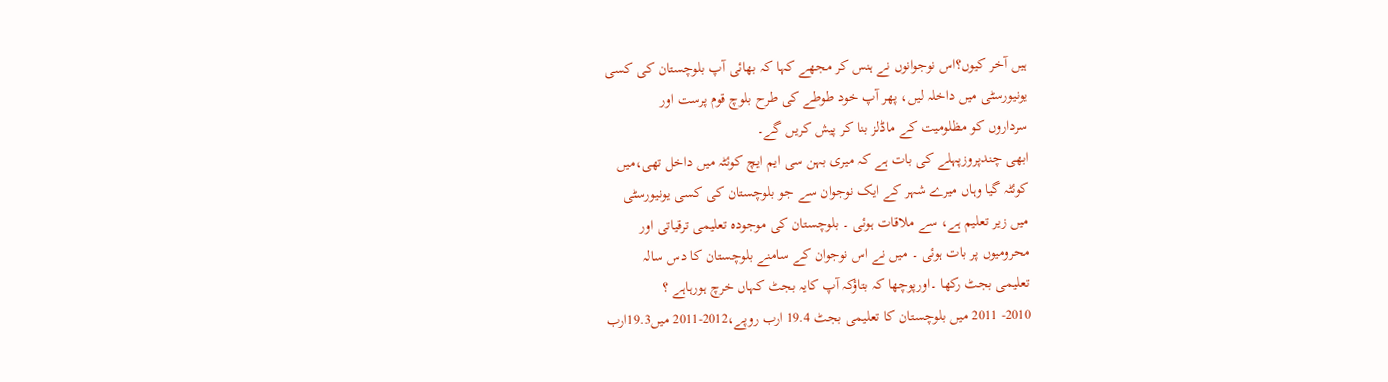ہیں آخر کیوں؟اس نوجوانوں نے ہنس کر مجھے کہا کہ بھائی آپ بلوچستان کی کسی
یونیورسٹی میں داخلہ لیں، پھر آپ خود طوطے کی طرح بلوچ قوم پرست اور
سرداروں کو مظلومیت کے ماڈلز بنا کر پیش کریں گے۔
ابھی چندپروزپہلے کی بات ہے کہ میری بہن سی ایم ایچ کوئٹہ میں داخل تھی،میں
کوئٹہ گیا وہاں میرے شہر کے ایک نوجوان سے جو بلوچستان کی کسی یونیورسٹی
میں زیر تعلیم ہے، سے ملاقات ہوئی ۔ بلوچستان کی موجودہ تعلیمی ترقیاتی اور
محرومیوں پر بات ہوئی ۔ میں نے اس نوجوان کے سامنے بلوچستان کا دس سالہ
تعلیمی بجٹ رکھا ۔اورپوچھا کہ بتاؤکہ آپ کایہ بجٹ کہاں خرچ ہورہاہے ؟
2010- 2011 میں بلوچستان کا تعلیمی بجٹ 19.4 ارب روپے،2012-2011 میں19.3ارب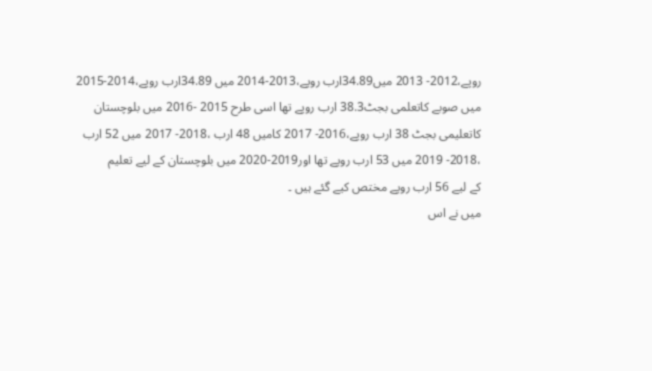روپے،2012- 2013 میں34.89ارب روپے،2013-2014 میں 34.89ارب روپے،2014-2015
میں صوبے کاتعلمی بجٹ38.3 ارب روپے تھا اسی طرح 2015 -2016 میں بلوچستان
کاتعلیمی بجٹ 38 ارب روپے،2016- 2017 کامیں 48 ارب ،2018- 2017 میں 52 ارب
،2018- 2019 میں 53 ارب روپے تھا اور2019-2020 میں بلوچستان کے لیے تعلیم
کے لیے 56 ارب روپے مختص کیے گئے ہیں ۔
میں نے اس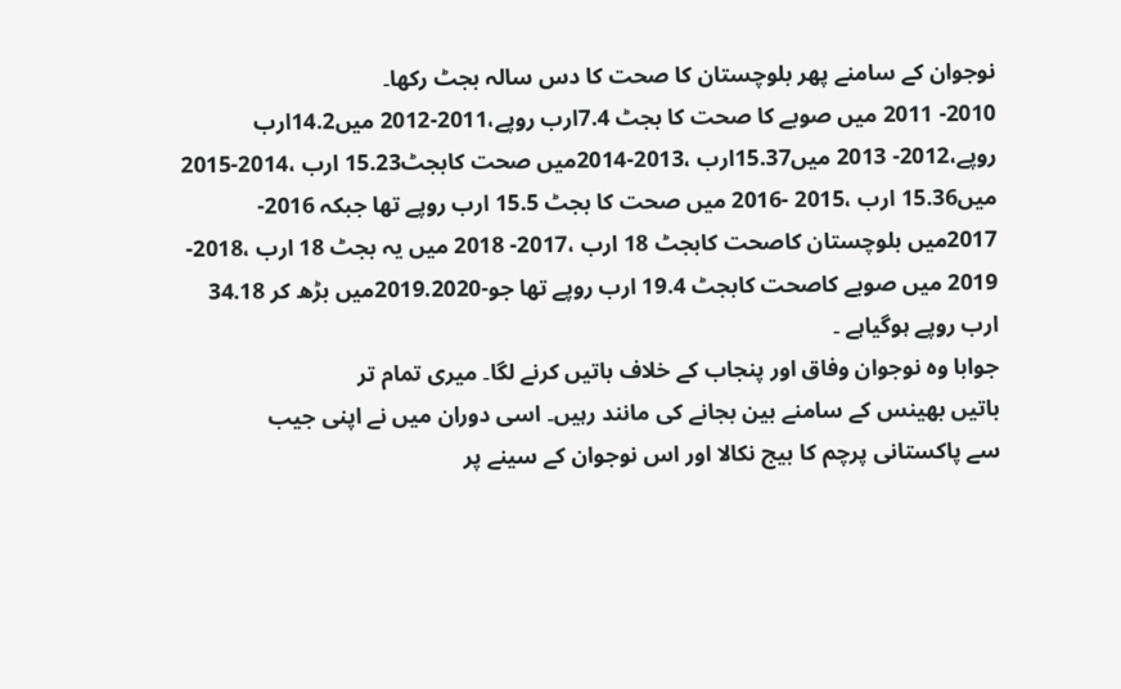نوجوان کے سامنے پھر بلوچستان کا صحت کا دس سالہ بجٹ رکھا۔
2010- 2011 میں صوبے کا صحت کا بجٹ 7.4ارب روپے،2011-2012 میں14.2ارب
روپے،2012- 2013 میں15.37ارب ،2013-2014میں صحت کابجٹ15.23 ارب ،2014-2015
میں15.36 ارب ،2015 -2016 میں صحت کا بجٹ 15.5 ارب روپے تھا جبکہ 2016-
2017میں بلوچستان کاصحت کابجٹ 18 ارب ،2017- 2018 میں یہ بجٹ 18 ارب ،2018-
2019 میں صوبے کاصحت کابجٹ 19.4 ارب روپے تھا جو-2019.2020میں بڑھ کر 34.18
ارب روپے ہوگیاہے ۔
جوابا وہ نوجوان وفاق اور پنجاب کے خلاف باتیں کرنے لگا۔ میری تمام تر
باتیں بھینس کے سامنے بین بجانے کی مانند رہیں۔ اسی دوران میں نے اپنی جیب
سے پاکستانی پرچم کا بیج نکالا اور اس نوجوان کے سینے پر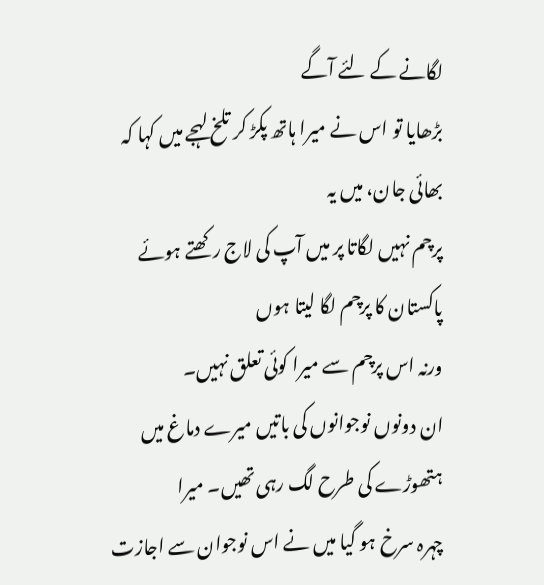لگانے کے لئے آگے
بڑھایا تو اس نے میرا ہاتھ پکڑ کر تلخ لہجے میں کہا کہ بھائی جان، میں یہ
پرچم نہیں لگاتا پر میں آپ کی لاج رکھتے ہوئے پاکستان کا پرچم لگا لیتا ہوں
ورنہ اس پرچم سے میرا کوئی تعلق نہیں۔
ان دونوں نوجوانوں کی باتیں میرے دماغ میں ہتھوڑے کی طرح لگ رہی تھیں۔ میرا
چہرہ سرخ ہو گیا میں نے اس نوجوان سے اجازت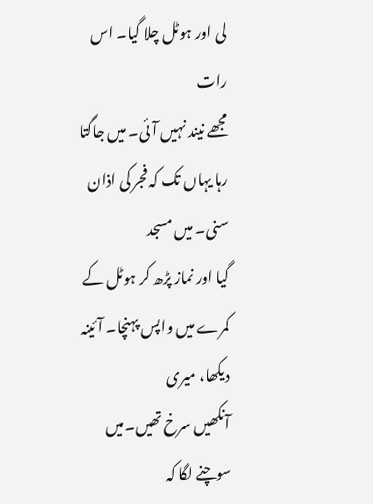لی اور ہوٹل چلا گیا۔ اس رات
مجھے نیند نہیں آئی۔ میں جاگتا رہا یہاں تک کہ فجر کی اذان سنی۔ میں مسجد
گیا اور نماز پڑھ کر ہوٹل کے کمرے میں واپس پہنچا۔ آئینہ دیکھا، میری
آنکھیں سرخ تھیں۔میں سوچنے لگا کہ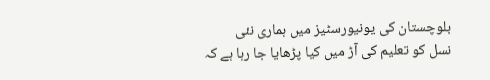بلوچستان کی یونیورسٹیز میں ہماری نئی
نسل کو تعلیم کی آڑ میں کیا پڑھایا جا رہا ہے کہ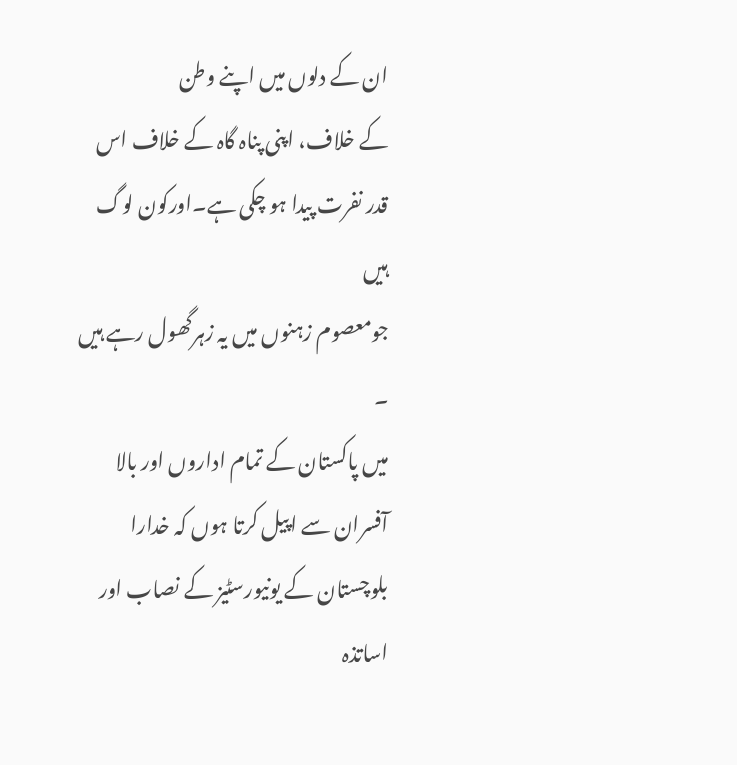ان کے دلوں میں اپنے وطن
کے خلاف، اپنی پناہ گاہ کے خلاف اس قدر نفرت پیدا ہو چکی ہے۔اورکون لوگ ہیں
جومعصوم زہنوں میں یہ زہرگھول رہے ہیں ۔
میں پاکستان کے تمام اداروں اور بالا آفسران سے اپیل کرتا ہوں کہ خدارا
بلوچستان کے یونیورسٹیز کے نصاب اور اساتذہ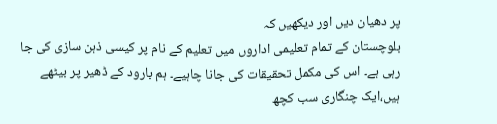پر دھیان دیں اور دیکھیں کہ
بلوچستان کے تمام تعلیمی اداروں میں تعلیم کے نام پر کیسی ذہن سازی کی جا
رہی ہے۔ اس کی مکمل تحقیقات کی جانا چاہیے۔ ہم بارود کے ڈھیر پر بیٹھے
ہیں،ایک چنگاری سب کچھ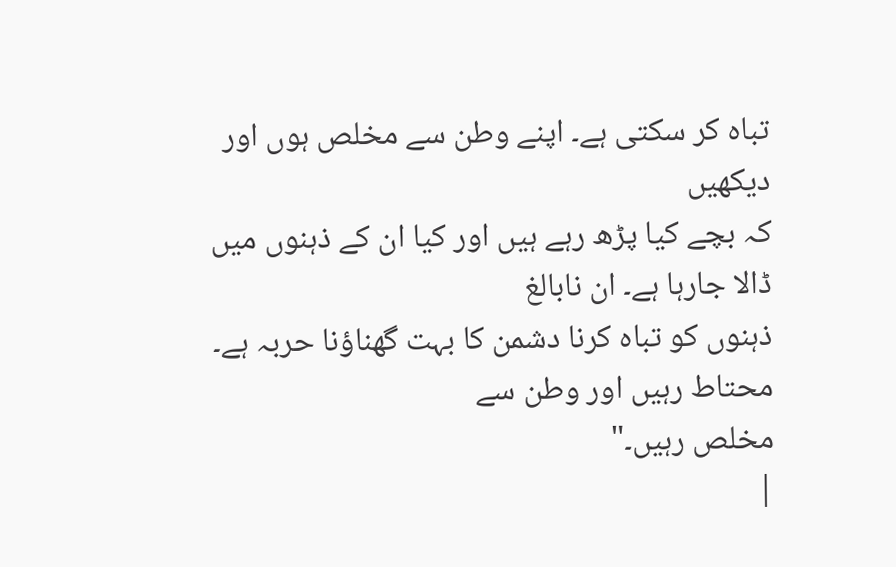تباہ کر سکتی ہے۔ اپنے وطن سے مخلص ہوں اور دیکھیں
کہ بچے کیا پڑھ رہے ہیں اور کیا ان کے ذہنوں میں ڈالا جارہا ہے۔ ان نابالغ
ذہنوں کو تباہ کرنا دشمن کا بہت گھناؤنا حربہ ہے۔ محتاط رہیں اور وطن سے
مخلص رہیں۔"
|